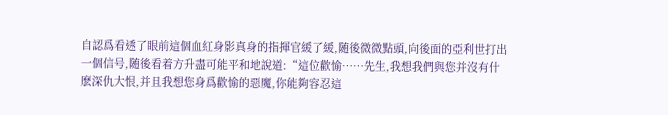自認爲看透了眼前這個血紅身影真身的指揮官緩了緩,随後微微點頭,向後面的亞利世打出一個信号,随後看着方升盡可能平和地說道:“這位歡愉……先生,我想我們與您并沒有什麽深仇大恨,并且我想您身爲歡愉的惡魔,你能夠容忍這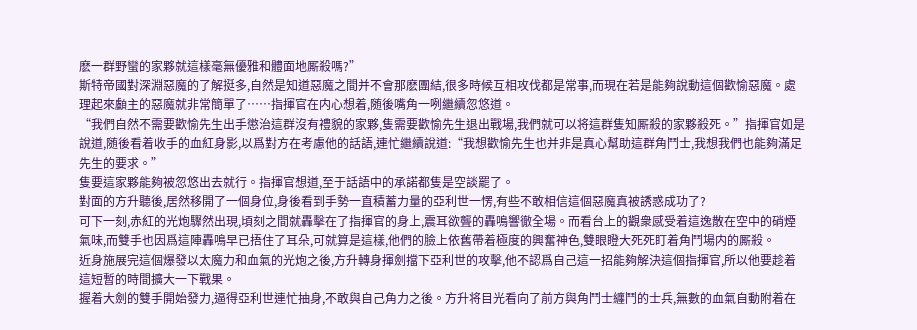麽一群野蠻的家夥就這樣毫無優雅和體面地厮殺嗎?”
斯特帝國對深淵惡魔的了解挺多,自然是知道惡魔之間并不會那麽團結,很多時候互相攻伐都是常事,而現在若是能夠說動這個歡愉惡魔。處理起來顱主的惡魔就非常簡單了……指揮官在内心想着,随後嘴角一咧繼續忽悠道。
“我們自然不需要歡愉先生出手懲治這群沒有禮貌的家夥,隻需要歡愉先生退出戰場,我們就可以将這群隻知厮殺的家夥殺死。”指揮官如是說道,随後看着收手的血紅身影,以爲對方在考慮他的話語,連忙繼續說道:“我想歡愉先生也并非是真心幫助這群角鬥士,我想我們也能夠滿足先生的要求。”
隻要這家夥能夠被忽悠出去就行。指揮官想道,至于話語中的承諾都隻是空談罷了。
對面的方升聽後,居然移開了一個身位,身後看到手勢一直積蓄力量的亞利世一愣,有些不敢相信這個惡魔真被誘惑成功了?
可下一刻,赤紅的光炮驟然出現,頃刻之間就轟擊在了指揮官的身上,震耳欲聾的轟鳴響徹全場。而看台上的觀衆感受着這逸散在空中的硝煙氣味,而雙手也因爲這陣轟鳴早已捂住了耳朵,可就算是這樣,他們的臉上依舊帶着極度的興奮神色,雙眼瞪大死死盯着角鬥場内的厮殺。
近身施展完這個爆發以太魔力和血氣的光炮之後,方升轉身揮劍擋下亞利世的攻擊,他不認爲自己這一招能夠解決這個指揮官,所以他要趁着這短暫的時間擴大一下戰果。
握着大劍的雙手開始發力,逼得亞利世連忙抽身,不敢與自己角力之後。方升将目光看向了前方與角鬥士纏鬥的士兵,無數的血氣自動附着在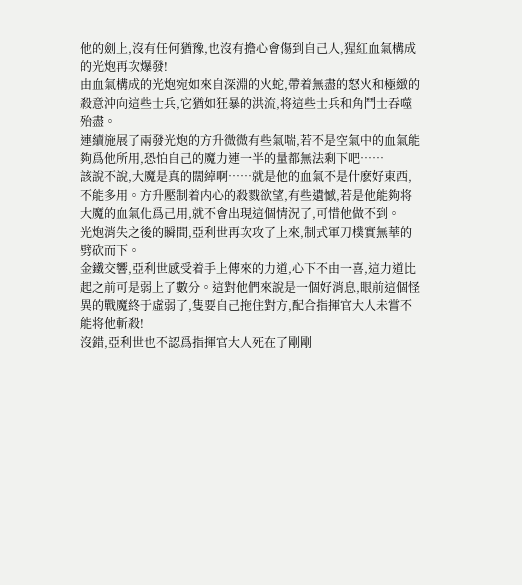他的劍上,沒有任何猶豫,也沒有擔心會傷到自己人,猩紅血氣構成的光炮再次爆發!
由血氣構成的光炮宛如來自深淵的火蛇,帶着無盡的怒火和極緻的殺意沖向這些士兵,它猶如狂暴的洪流,将這些士兵和角鬥士吞噬殆盡。
連續施展了兩發光炮的方升微微有些氣喘,若不是空氣中的血氣能夠爲他所用,恐怕自己的魔力連一半的量都無法剩下吧……
該說不說,大魔是真的闊綽啊……就是他的血氣不是什麽好東西,不能多用。方升壓制着内心的殺戮欲望,有些遺憾,若是他能夠将大魔的血氣化爲己用,就不會出現這個情況了,可惜他做不到。
光炮消失之後的瞬間,亞利世再次攻了上來,制式軍刀樸實無華的劈砍而下。
金鐵交響,亞利世感受着手上傳來的力道,心下不由一喜,這力道比起之前可是弱上了數分。這對他們來說是一個好消息,眼前這個怪異的戰魔終于虛弱了,隻要自己拖住對方,配合指揮官大人未嘗不能将他斬殺!
沒錯,亞利世也不認爲指揮官大人死在了剛剛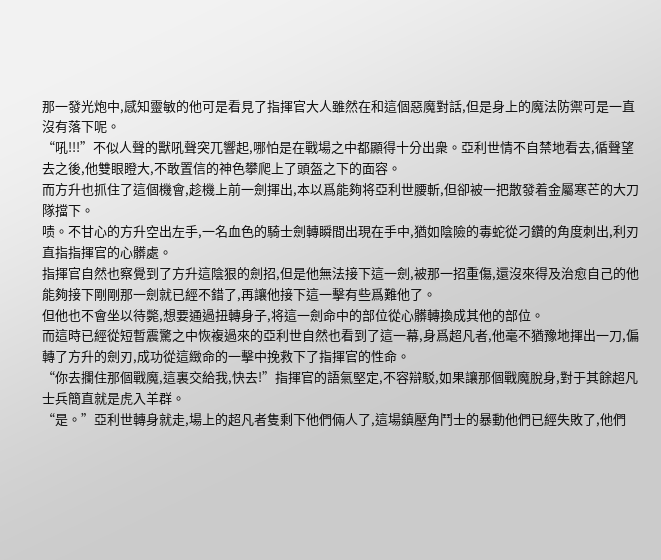那一發光炮中,感知靈敏的他可是看見了指揮官大人雖然在和這個惡魔對話,但是身上的魔法防禦可是一直沒有落下呢。
“吼!!!”不似人聲的獸吼聲突兀響起,哪怕是在戰場之中都顯得十分出衆。亞利世情不自禁地看去,循聲望去之後,他雙眼瞪大,不敢置信的神色攀爬上了頭盔之下的面容。
而方升也抓住了這個機會,趁機上前一劍揮出,本以爲能夠将亞利世腰斬,但卻被一把散發着金屬寒芒的大刀隊擋下。
啧。不甘心的方升空出左手,一名血色的騎士劍轉瞬間出現在手中,猶如陰險的毒蛇從刁鑽的角度刺出,利刃直指指揮官的心髒處。
指揮官自然也察覺到了方升這陰狠的劍招,但是他無法接下這一劍,被那一招重傷,還沒來得及治愈自己的他能夠接下剛剛那一劍就已經不錯了,再讓他接下這一擊有些爲難他了。
但他也不會坐以待斃,想要通過扭轉身子,将這一劍命中的部位從心髒轉換成其他的部位。
而這時已經從短暫震驚之中恢複過來的亞利世自然也看到了這一幕,身爲超凡者,他毫不猶豫地揮出一刀,偏轉了方升的劍刃,成功從這緻命的一擊中挽救下了指揮官的性命。
“你去攔住那個戰魔,這裏交給我,快去!”指揮官的語氣堅定,不容辯駁,如果讓那個戰魔脫身,對于其餘超凡士兵簡直就是虎入羊群。
“是。”亞利世轉身就走,場上的超凡者隻剩下他們倆人了,這場鎮壓角鬥士的暴動他們已經失敗了,他們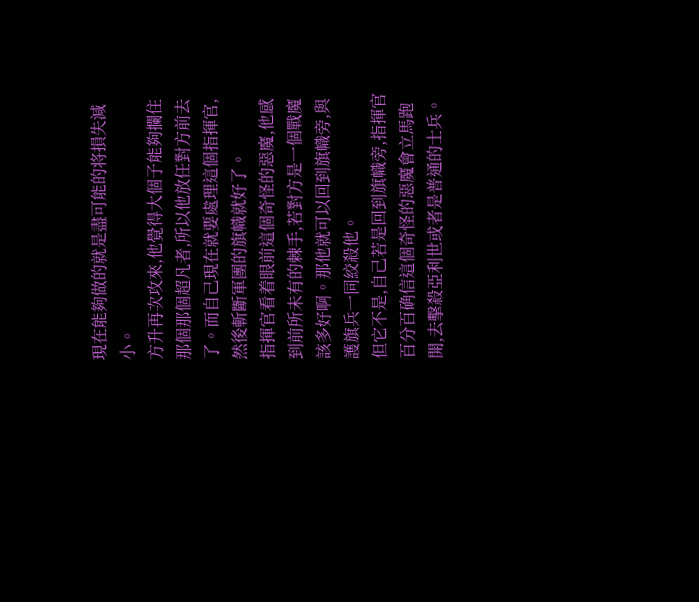現在能夠做的就是盡可能的将損失減小。
方升再次攻來,他覺得大個子能夠攔住那個那個超凡者,所以他放任對方前去了。而自己現在就要處理這個指揮官,然後斬斷軍團的旗幟就好了。
指揮官看着眼前這個奇怪的惡魔,他感到前所未有的棘手,若對方是一個戰魔該多好啊。那他就可以回到旗幟旁,與護旗兵一同絞殺他。
但它不是,自己若是回到旗幟旁,指揮官百分百确信這個奇怪的惡魔會立馬跑開,去擊殺亞利世或者是普通的士兵。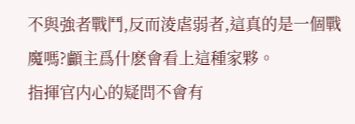不與強者戰鬥,反而淩虐弱者,這真的是一個戰魔嗎?顱主爲什麽會看上這種家夥。
指揮官内心的疑問不會有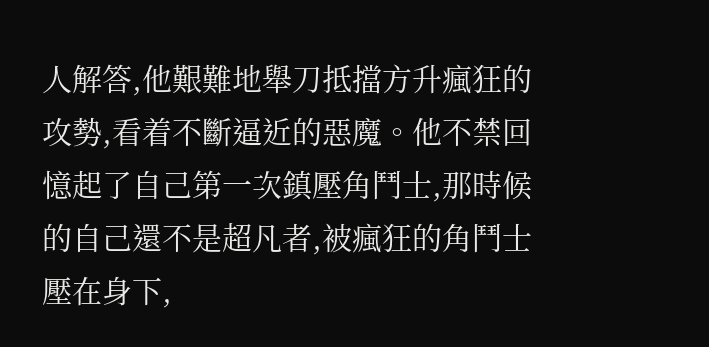人解答,他艱難地舉刀抵擋方升瘋狂的攻勢,看着不斷逼近的惡魔。他不禁回憶起了自己第一次鎮壓角鬥士,那時候的自己還不是超凡者,被瘋狂的角鬥士壓在身下,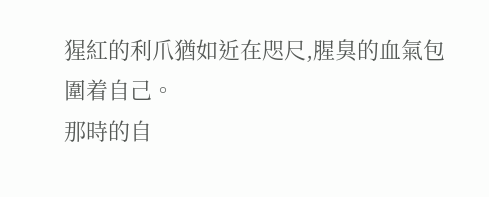猩紅的利爪猶如近在咫尺,腥臭的血氣包圍着自己。
那時的自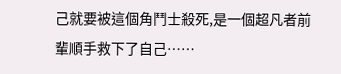己就要被這個角鬥士殺死,是一個超凡者前輩順手救下了自己……